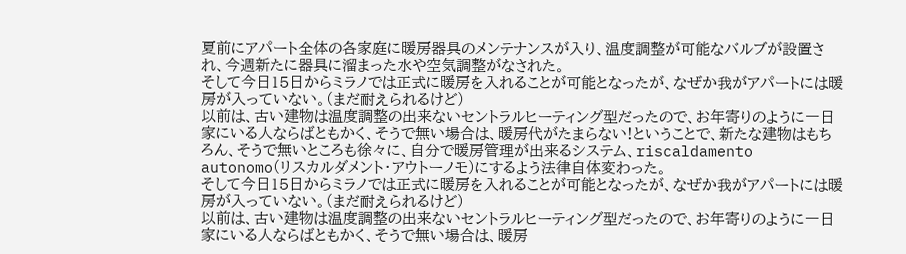夏前にアパート全体の各家庭に暖房器具のメンテナンスが入り、温度調整が可能なバルブが設置され、今週新たに器具に溜まった水や空気調整がなされた。
そして今日15日からミラノでは正式に暖房を入れることが可能となったが、なぜか我がアパートには暖房が入っていない。(まだ耐えられるけど)
以前は、古い建物は温度調整の出来ないセントラルヒーティング型だったので、お年寄りのように一日家にいる人ならばともかく、そうで無い場合は、暖房代がたまらない!ということで、新たな建物はもちろん、そうで無いところも徐々に、自分で暖房管理が出来るシステム、riscaldamento autonomo(リスカルダメント・アウトーノモ)にするよう法律自体変わった。
そして今日15日からミラノでは正式に暖房を入れることが可能となったが、なぜか我がアパートには暖房が入っていない。(まだ耐えられるけど)
以前は、古い建物は温度調整の出来ないセントラルヒーティング型だったので、お年寄りのように一日家にいる人ならばともかく、そうで無い場合は、暖房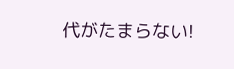代がたまらない!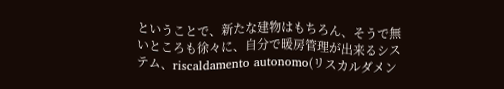ということで、新たな建物はもちろん、そうで無いところも徐々に、自分で暖房管理が出来るシステム、riscaldamento autonomo(リスカルダメン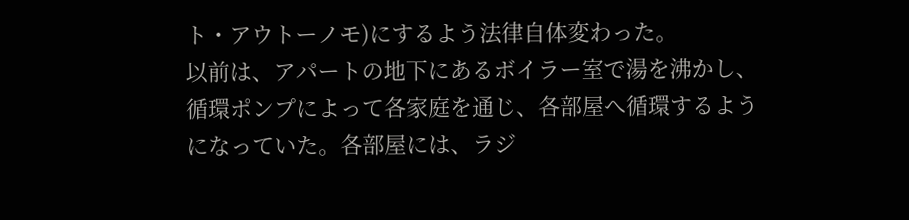ト・アウトーノモ)にするよう法律自体変わった。
以前は、アパートの地下にあるボイラー室で湯を沸かし、循環ポンプによって各家庭を通じ、各部屋へ循環するようになっていた。各部屋には、ラジ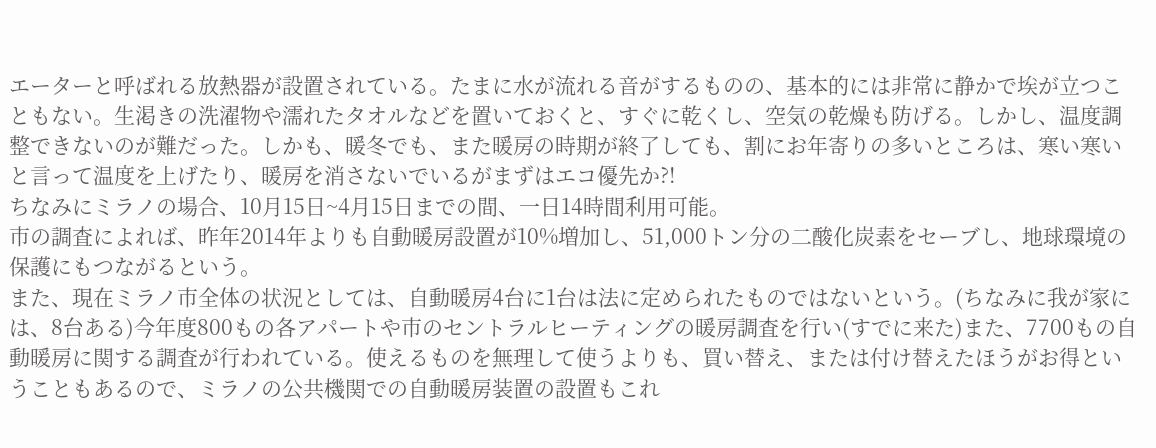エーターと呼ばれる放熱器が設置されている。たまに水が流れる音がするものの、基本的には非常に静かで埃が立つこともない。生渇きの洗濯物や濡れたタオルなどを置いておくと、すぐに乾くし、空気の乾燥も防げる。しかし、温度調整できないのが難だった。しかも、暖冬でも、また暖房の時期が終了しても、割にお年寄りの多いところは、寒い寒いと言って温度を上げたり、暖房を消さないでいるがまずはエコ優先か?!
ちなみにミラノの場合、10月15日~4月15日までの間、一日14時間利用可能。
市の調査によれば、昨年2014年よりも自動暖房設置が10%増加し、51,000トン分の二酸化炭素をセーブし、地球環境の保護にもつながるという。
また、現在ミラノ市全体の状況としては、自動暖房4台に1台は法に定められたものではないという。(ちなみに我が家には、8台ある)今年度800もの各アパートや市のセントラルヒーティングの暖房調査を行い(すでに来た)また、7700もの自動暖房に関する調査が行われている。使えるものを無理して使うよりも、買い替え、または付け替えたほうがお得ということもあるので、ミラノの公共機関での自動暖房装置の設置もこれ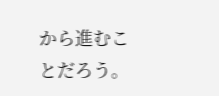から進むことだろう。